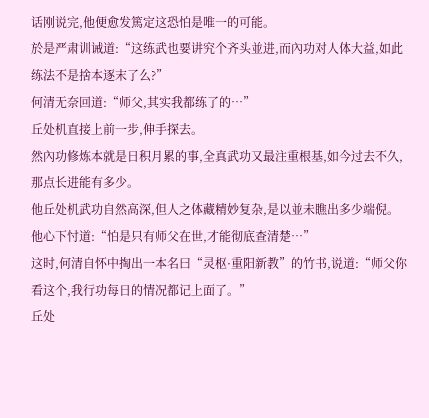话刚说完,他便愈发篤定这恐怕是唯一的可能。
於是严肃训诫道:“这练武也要讲究个齐头並进,而內功对人体大益,如此练法不是捨本逐末了么?”
何清无奈回道:“师父,其实我都练了的…”
丘处机直接上前一步,伸手探去。
然內功修炼本就是日积月累的事,全真武功又最注重根基,如今过去不久,那点长进能有多少。
他丘处机武功自然高深,但人之体藏精妙复杂,是以並未瞧出多少端倪。
他心下忖道:“怕是只有师父在世,才能彻底查清楚…”
这时,何清自怀中掏出一本名曰“灵枢·重阳新教”的竹书,说道:“师父你看这个,我行功每日的情况都记上面了。”
丘处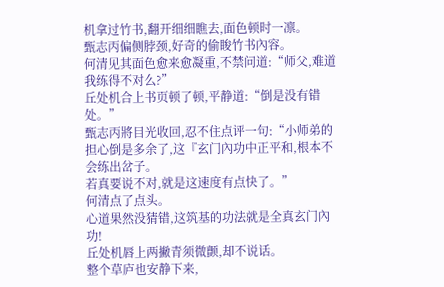机拿过竹书,翻开细细瞧去,面色顿时一凛。
甄志丙偏侧脖颈,好奇的偷睃竹书內容。
何清见其面色愈来愈凝重,不禁问道:“师父,难道我练得不对么?”
丘处机合上书页顿了顿,平静道:“倒是没有错处。”
甄志丙將目光收回,忍不住点评一句:“小师弟的担心倒是多余了,这『玄门內功中正平和,根本不会练出岔子。
若真要说不对,就是这速度有点快了。”
何清点了点头。
心道果然没猜错,这筑基的功法就是全真玄门內功!
丘处机唇上两撇青须微颤,却不说话。
整个草庐也安静下来,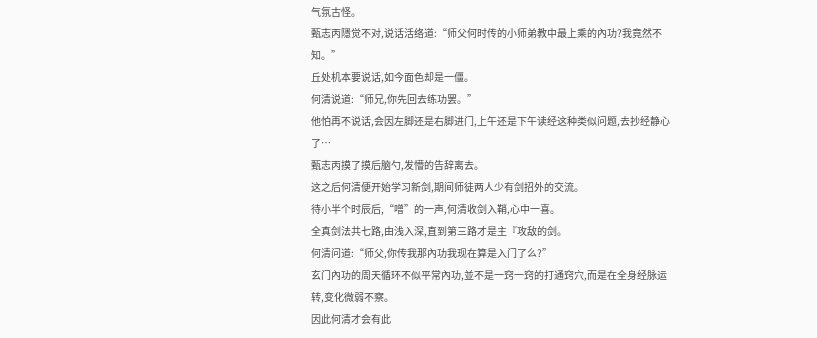气氛古怪。
甄志丙隱觉不对,说话活络道:“师父何时传的小师弟教中最上乘的內功?我竟然不知。”
丘处机本要说话,如今面色却是一僵。
何清说道:“师兄,你先回去练功罢。”
他怕再不说话,会因左脚还是右脚进门,上午还是下午读经这种类似问题,去抄经静心了…
甄志丙摸了摸后脑勺,发懵的告辞离去。
这之后何清便开始学习新剑,期间师徒两人少有剑招外的交流。
待小半个时辰后,“噌”的一声,何清收剑入鞘,心中一喜。
全真剑法共七路,由浅入深,直到第三路才是主『攻敌的剑。
何清问道:“师父,你传我那內功我现在算是入门了么?”
玄门內功的周天循环不似平常內功,並不是一窍一窍的打通窍穴,而是在全身经脉运转,变化微弱不察。
因此何清才会有此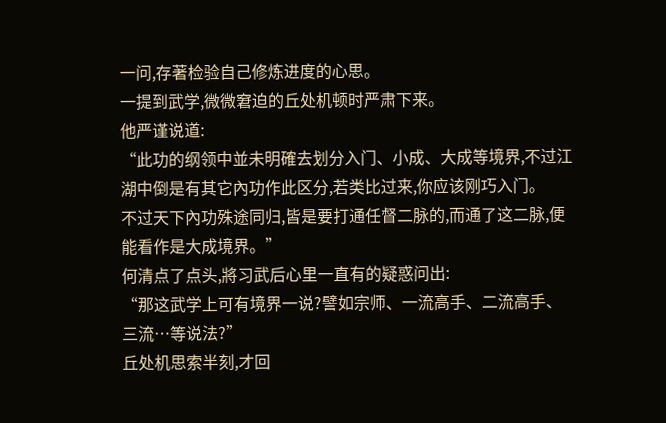一问,存著检验自己修炼进度的心思。
一提到武学,微微窘迫的丘处机顿时严肃下来。
他严谨说道:
“此功的纲领中並未明確去划分入门、小成、大成等境界,不过江湖中倒是有其它內功作此区分,若类比过来,你应该刚巧入门。
不过天下內功殊途同归,皆是要打通任督二脉的,而通了这二脉,便能看作是大成境界。”
何清点了点头,將习武后心里一直有的疑惑问出:
“那这武学上可有境界一说?譬如宗师、一流高手、二流高手、三流…等说法?”
丘处机思索半刻,才回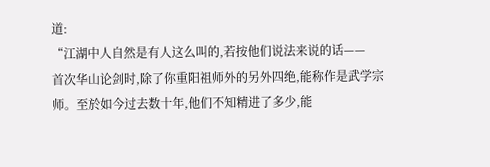道:
“江湖中人自然是有人这么叫的,若按他们说法来说的话——
首次华山论剑时,除了你重阳祖师外的另外四绝,能称作是武学宗师。至於如今过去数十年,他们不知精进了多少,能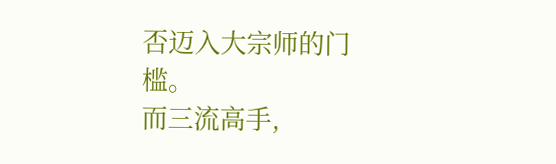否迈入大宗师的门槛。
而三流高手,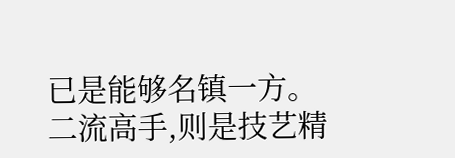已是能够名镇一方。
二流高手,则是技艺精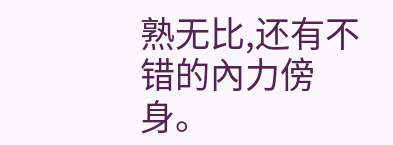熟无比,还有不错的內力傍身。